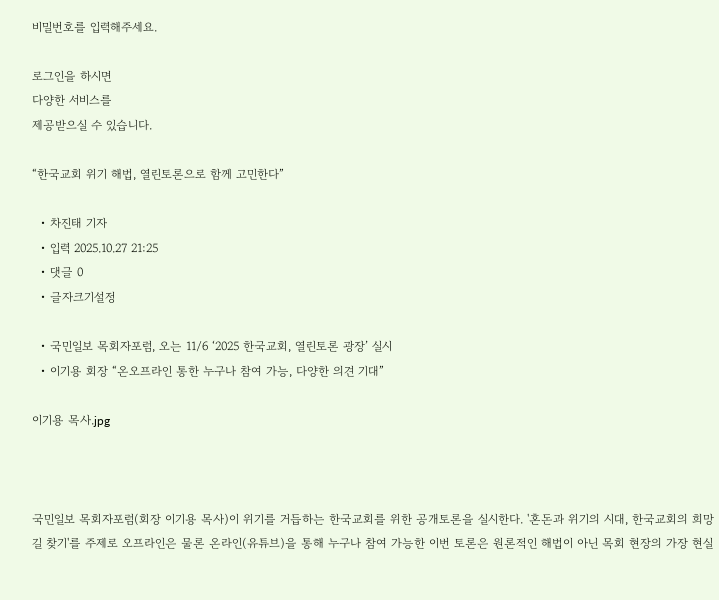비밀번호를 입력해주세요.

로그인을 하시면
다양한 서비스를
제공받으실 수 있습니다.

“한국교회 위기 해법, 열린토론으로 함께 고민한다”

  • 차진태 기자
  • 입력 2025.10.27 21:25
  • 댓글 0
  • 글자크기설정

  • 국민일보 목회자포럼, 오는 11/6 ‘2025 한국교회, 열린토론 광장’ 실시
  • 이기용 회장 “온오프라인 통한 누구나 참여 가능, 다양한 의견 기대”

이기용 목사.jpg



국민일보 목회자포럼(회장 이기용 목사)이 위기를 거듭하는 한국교회를 위한 공개토론을 실시한다. '혼돈과 위기의 시대, 한국교회의 희망 길 찾기'를 주제로 오프라인은 물론 온라인(유튜브)을 통해 누구나 참여 가능한 이번 토론은 원론적인 해법이 아닌 목회 현장의 가장 현실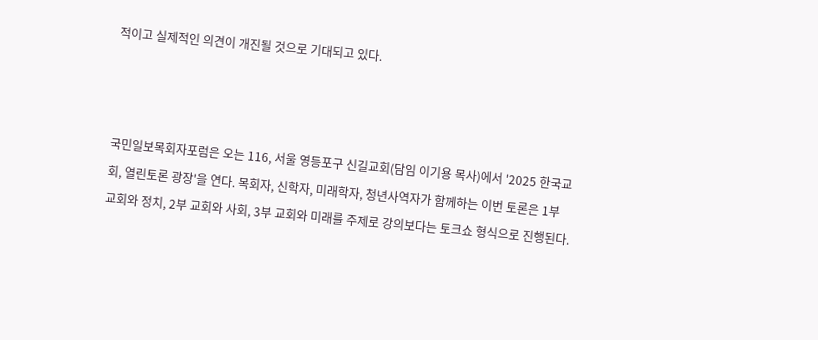적이고 실제적인 의견이 개진될 것으로 기대되고 있다.



국민일보목회자포럼은 오는 116, 서울 영등포구 신길교회(담임 이기용 목사)에서 '2025 한국교회, 열린토론 광장'을 연다. 목회자, 신학자, 미래학자, 청년사역자가 함께하는 이번 토론은 1부 교회와 정치, 2부 교회와 사회, 3부 교회와 미래를 주제로 강의보다는 토크쇼 형식으로 진행된다.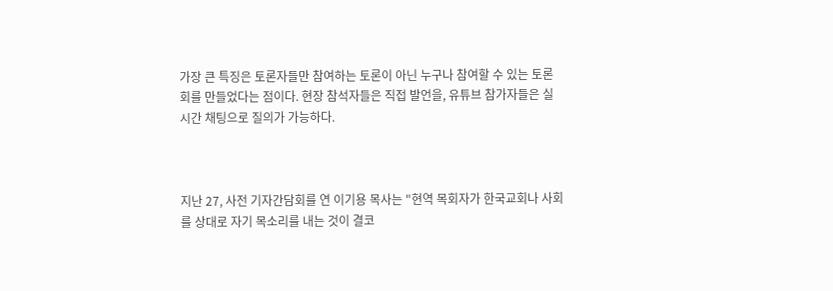가장 큰 특징은 토론자들만 참여하는 토론이 아닌 누구나 참여할 수 있는 토론회를 만들었다는 점이다. 현장 참석자들은 직접 발언을, 유튜브 참가자들은 실시간 채팅으로 질의가 가능하다.



지난 27, 사전 기자간담회를 연 이기용 목사는 "현역 목회자가 한국교회나 사회를 상대로 자기 목소리를 내는 것이 결코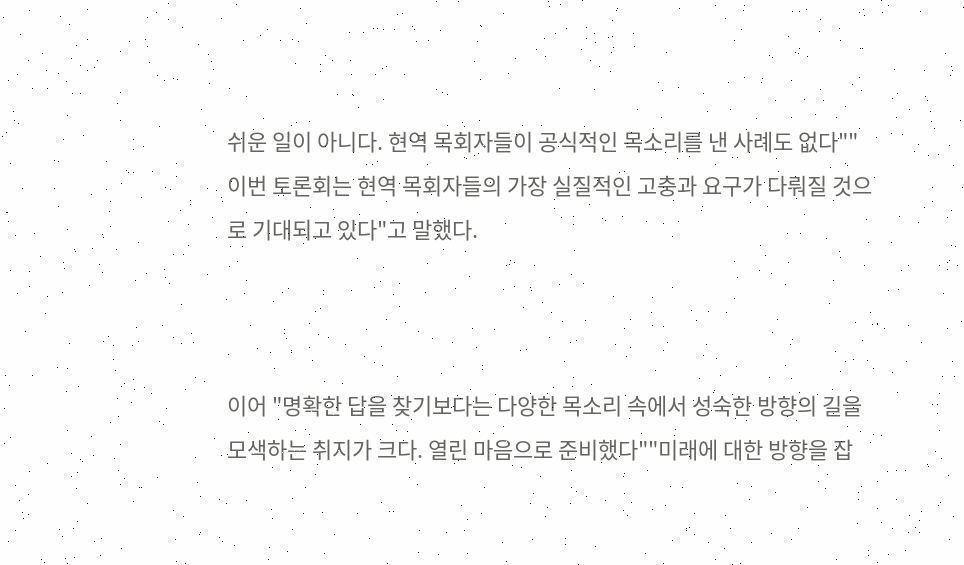쉬운 일이 아니다. 현역 목회자들이 공식적인 목소리를 낸 사례도 없다""이번 토론회는 현역 목회자들의 가장 실질적인 고충과 요구가 다뤄질 것으로 기대되고 있다"고 말했다.



이어 "명확한 답을 찾기보다는 다양한 목소리 속에서 성숙한 방향의 길을 모색하는 취지가 크다. 열린 마음으로 준비했다""미래에 대한 방향을 잡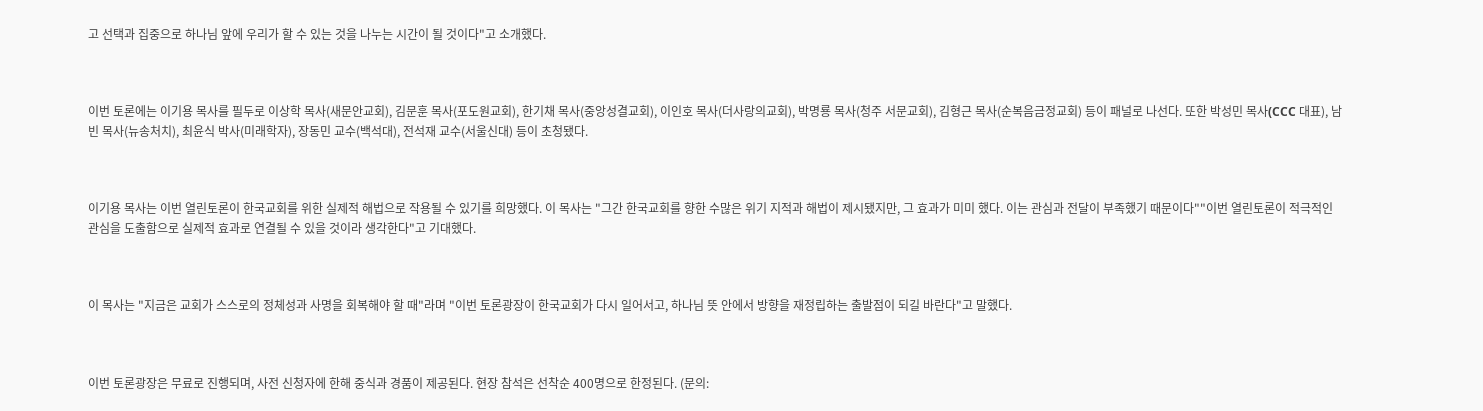고 선택과 집중으로 하나님 앞에 우리가 할 수 있는 것을 나누는 시간이 될 것이다"고 소개했다.



이번 토론에는 이기용 목사를 필두로 이상학 목사(새문안교회), 김문훈 목사(포도원교회), 한기채 목사(중앙성결교회), 이인호 목사(더사랑의교회), 박명룡 목사(청주 서문교회), 김형근 목사(순복음금정교회) 등이 패널로 나선다. 또한 박성민 목사(CCC 대표), 남빈 목사(뉴송처치), 최윤식 박사(미래학자), 장동민 교수(백석대), 전석재 교수(서울신대) 등이 초청됐다.



이기용 목사는 이번 열린토론이 한국교회를 위한 실제적 해법으로 작용될 수 있기를 희망했다. 이 목사는 "그간 한국교회를 향한 수많은 위기 지적과 해법이 제시됐지만, 그 효과가 미미 했다. 이는 관심과 전달이 부족했기 때문이다""이번 열린토론이 적극적인 관심을 도출함으로 실제적 효과로 연결될 수 있을 것이라 생각한다"고 기대했다.



이 목사는 "지금은 교회가 스스로의 정체성과 사명을 회복해야 할 때"라며 "이번 토론광장이 한국교회가 다시 일어서고, 하나님 뜻 안에서 방향을 재정립하는 출발점이 되길 바란다"고 말했다.



이번 토론광장은 무료로 진행되며, 사전 신청자에 한해 중식과 경품이 제공된다. 현장 참석은 선착순 400명으로 한정된다. (문의: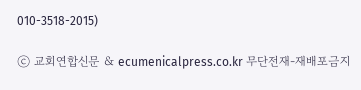010-3518-2015)

ⓒ 교회연합신문 & ecumenicalpress.co.kr 무단전재-재배포금지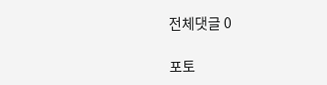전체댓글 0

포토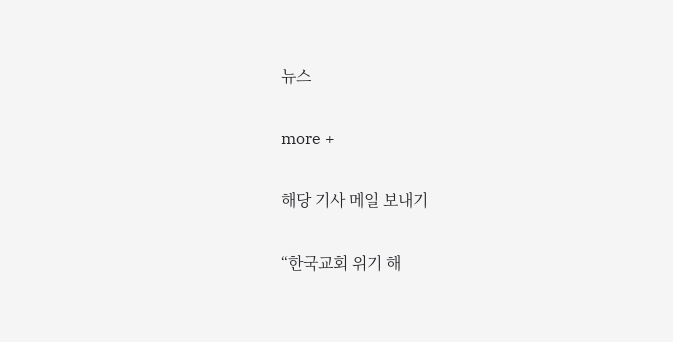뉴스

more +

해당 기사 메일 보내기

“한국교회 위기 해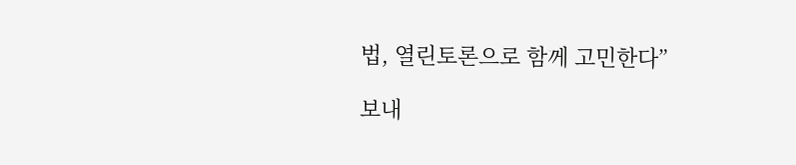법, 열린토론으로 함께 고민한다”

보내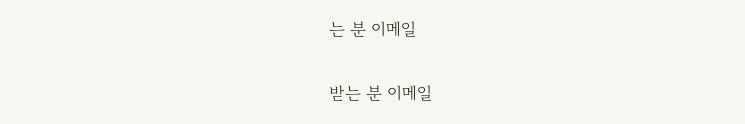는 분 이메일

받는 분 이메일